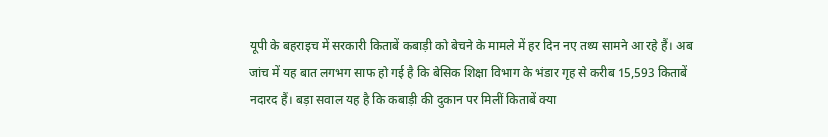यूपी के बहराइच में सरकारी किताबें कबाड़ी को बेचने के मामले में हर दिन नए तथ्य सामने आ रहे हैं। अब जांच में यह बात लगभग साफ हो गई है कि बेसिक शिक्षा विभाग के भंडार गृह से करीब 15,593 किताबें नदारद हैं। बड़ा सवाल यह है कि कबाड़ी की दुकान पर मिलीं किताबें क्या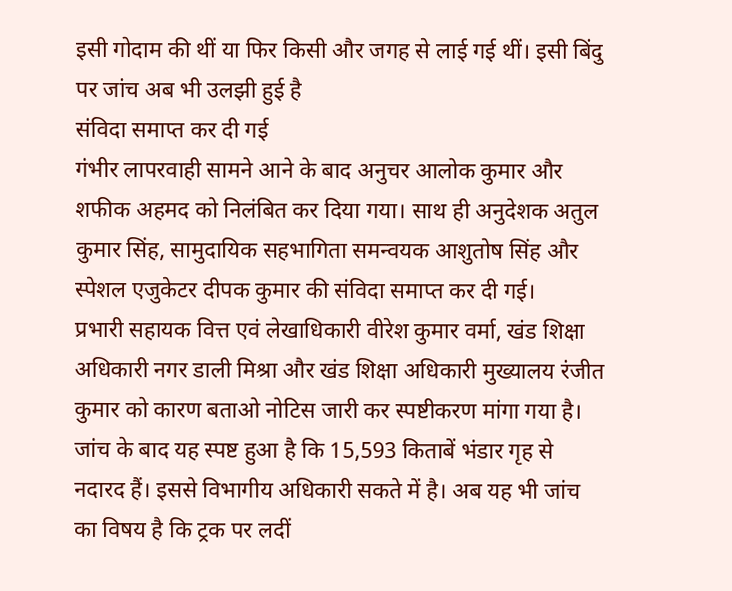इसी गोदाम की थीं या फिर किसी और जगह से लाई गई थीं। इसी बिंदु पर जांच अब भी उलझी हुई है
संविदा समाप्त कर दी गई
गंभीर लापरवाही सामने आने के बाद अनुचर आलोक कुमार और शफीक अहमद को निलंबित कर दिया गया। साथ ही अनुदेशक अतुल कुमार सिंह, सामुदायिक सहभागिता समन्वयक आशुतोष सिंह और स्पेशल एजुकेटर दीपक कुमार की संविदा समाप्त कर दी गई।
प्रभारी सहायक वित्त एवं लेखाधिकारी वीरेश कुमार वर्मा, खंड शिक्षा अधिकारी नगर डाली मिश्रा और खंड शिक्षा अधिकारी मुख्यालय रंजीत कुमार को कारण बताओ नोटिस जारी कर स्पष्टीकरण मांगा गया है।
जांच के बाद यह स्पष्ट हुआ है कि 15,593 किताबें भंडार गृह से नदारद हैं। इससे विभागीय अधिकारी सकते में है। अब यह भी जांच का विषय है कि ट्रक पर लदीं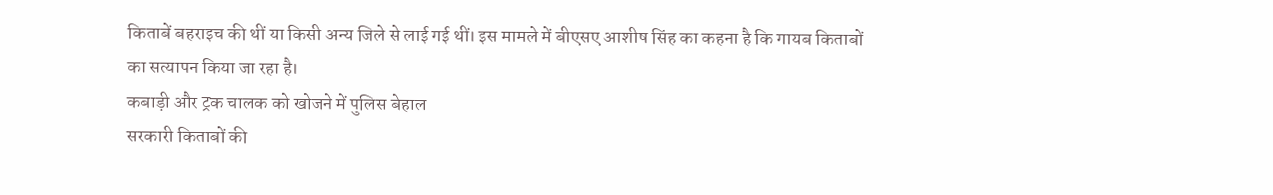किताबें बहराइच की थीं या किसी अन्य जिले से लाई गई थीं। इस मामले में बीएसए आशीष सिंह का कहना है कि गायब किताबों का सत्यापन किया जा रहा है।
कबाड़ी और ट्रक चालक को खोजने में पुलिस बेहाल
सरकारी किताबों की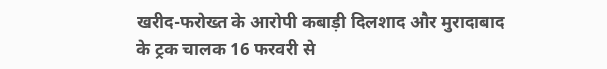खरीद-फरोख्त के आरोपी कबाड़ी दिलशाद और मुरादाबाद के ट्रक चालक 16 फरवरी से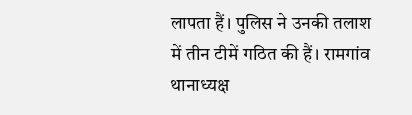लापता हैं। पुलिस ने उनकी तलाश में तीन टीमें गठित की हैं। रामगांव थानाध्यक्ष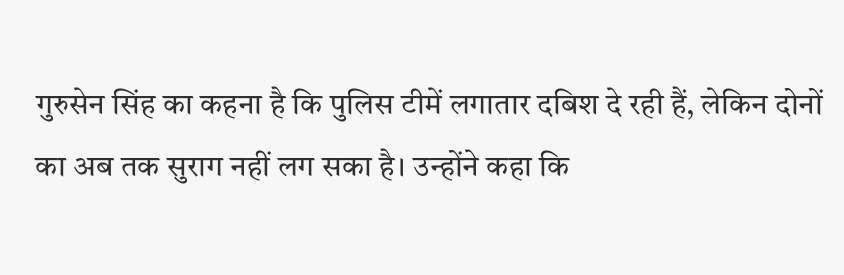गुरुसेन सिंह का कहना है कि पुलिस टीमें लगातार दबिश दे रही हैं, लेकिन दोनों का अब तक सुराग नहीं लग सका है। उन्होंने कहा कि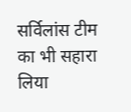सर्विलांस टीम का भी सहारा लिया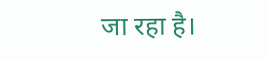जा रहा है।